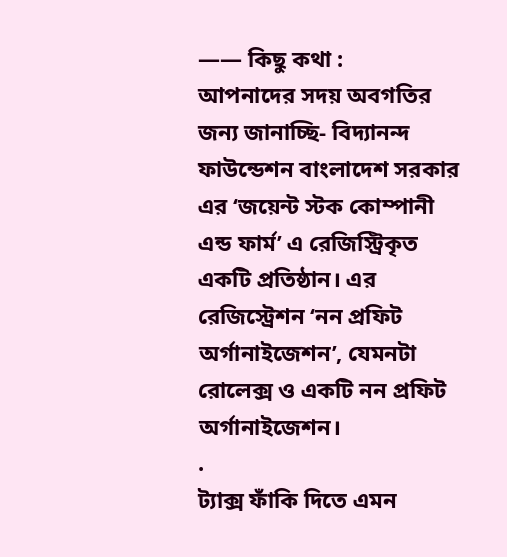—— কিছু কথা :
আপনাদের সদয় অবগতির জন্য জানাচ্ছি- বিদ্যানন্দ ফাউন্ডেশন বাংলাদেশ সরকার এর ‘জয়েন্ট স্টক কোম্পানী এন্ড ফার্ম’ এ রেজিস্ট্রিকৃত একটি প্রতিষ্ঠান। এর রেজিস্ট্রেশন ‘নন প্রফিট অর্গানাইজেশন’, যেমনটা রোলেক্স ও একটি নন প্রফিট অর্গানাইজেশন।
.
ট্যাক্স ফাঁকি দিতে এমন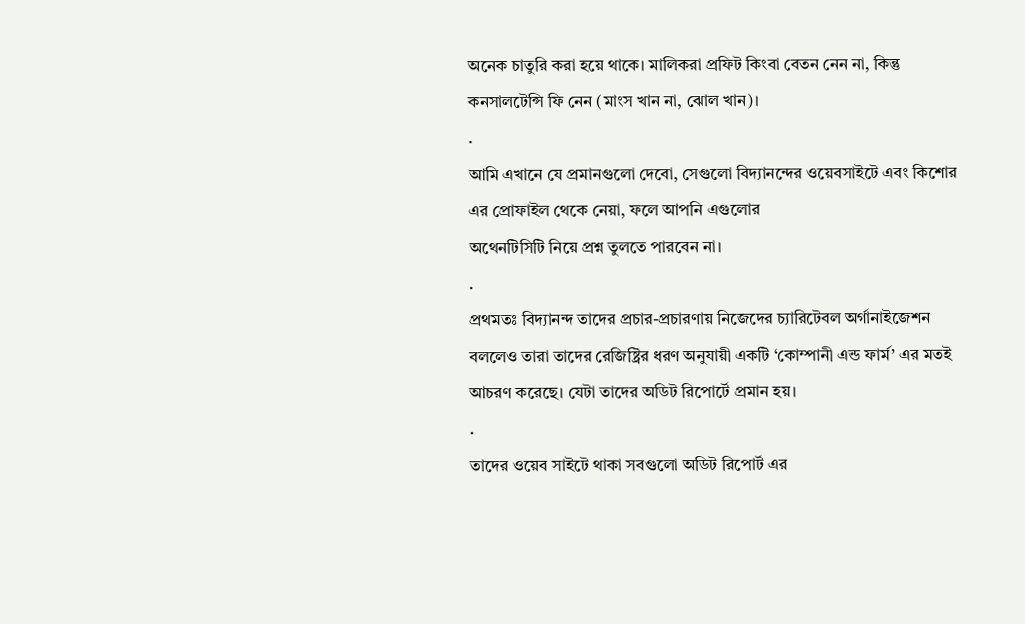অনেক চাতুরি করা হয়ে থাকে। মালিকরা প্রফিট কিংবা বেতন নেন না, কিন্তু কনসালটেন্সি ফি নেন (মাংস খান না, ঝোল খান)।
.
আমি এখানে যে প্রমানগুলো দেবো, সেগুলো বিদ্যানন্দের ওয়েবসাইটে এবং কিশোর এর প্রোফাইল থেকে নেয়া, ফলে আপনি এগুলোর
অথেনটিসিটি নিয়ে প্রশ্ন তুলতে পারবেন না।
.
প্রথমতঃ বিদ্যানন্দ তাদের প্রচার-প্রচারণায় নিজেদের চ্যারিটেবল অর্গানাইজেশন বললেও তারা তাদের রেজিষ্ট্রির ধরণ অনুযায়ী একটি ‘কোম্পানী এন্ড ফার্ম’ এর মতই আচরণ করেছে। যেটা তাদের অডিট রিপোর্টে প্রমান হয়।
.
তাদের ওয়েব সাইটে থাকা সবগুলো অডিট রিপোর্ট এর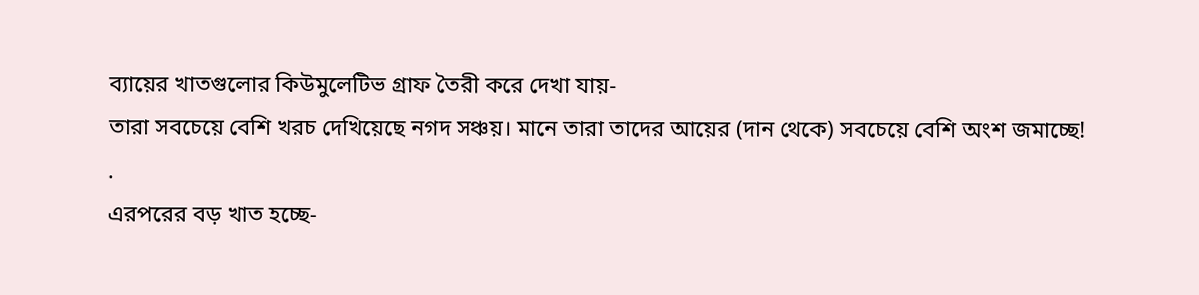ব্যায়ের খাতগুলোর কিউমুলেটিভ গ্রাফ তৈরী করে দেখা যায়-
তারা সবচেয়ে বেশি খরচ দেখিয়েছে নগদ সঞ্চয়। মানে তারা তাদের আয়ের (দান থেকে) সবচেয়ে বেশি অংশ জমাচ্ছে!
.
এরপরের বড় খাত হচ্ছে-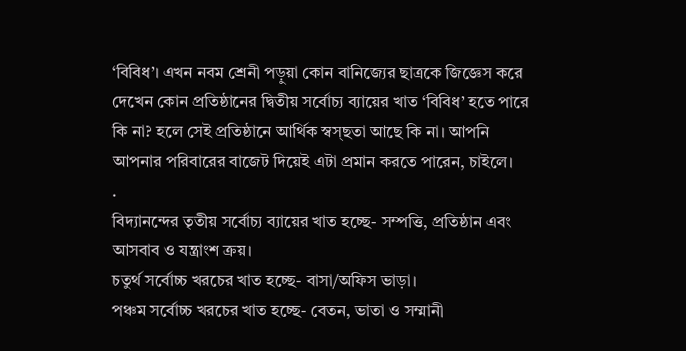‘বিবিধ’। এখন নবম শ্রেনী পড়ুয়া কোন বানিজ্যের ছাত্রকে জিজ্ঞেস করে দেখেন কোন প্রতিষ্ঠানের দ্বিতীয় সর্বোচ্য ব্যায়ের খাত ‘বিবিধ’ হতে পারে কি না? হলে সেই প্রতিষ্ঠানে আর্থিক স্বস্ছতা আছে কি না। আপনি আপনার পরিবারের বাজেট দিয়েই এটা প্রমান করতে পারেন, চাইলে।
.
বিদ্যানন্দের তৃতীয় সর্বোচ্য ব্যায়ের খাত হচ্ছে- সম্পত্তি, প্রতিষ্ঠান এবং আসবাব ও যন্ত্রাংশ ক্রয়।
চতুর্থ সর্বোচ্চ খরচের খাত হচ্ছে- বাসা/অফিস ভাড়া।
পঞ্চম সর্বোচ্চ খরচের খাত হচ্ছে- বেতন, ভাতা ও সম্মানী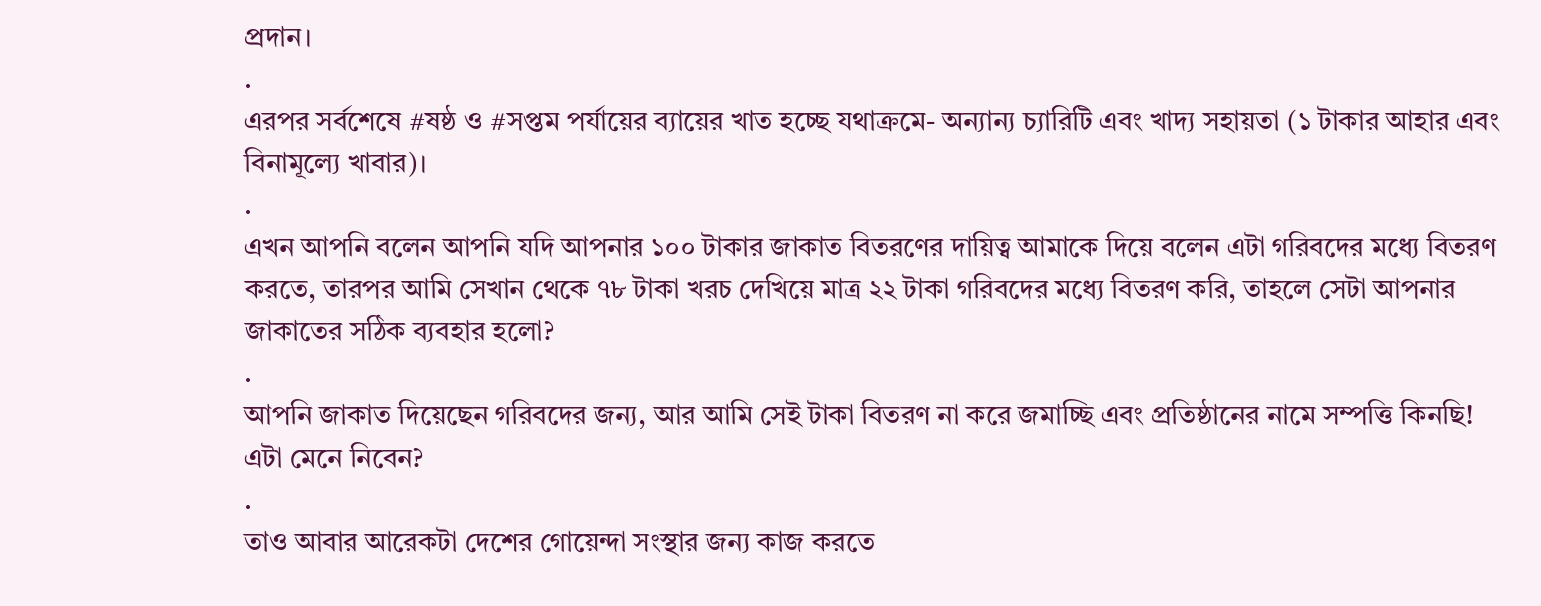প্রদান।
.
এরপর সর্বশেষে #ষষ্ঠ ও #সপ্তম পর্যায়ের ব্যায়ের খাত হচ্ছে যথাক্রমে- অন্যান্য চ্যারিটি এবং খাদ্য সহায়তা (১ টাকার আহার এবং বিনামূল্যে খাবার)।
.
এখন আপনি বলেন আপনি যদি আপনার ১০০ টাকার জাকাত বিতরণের দায়িত্ব আমাকে দিয়ে বলেন এটা গরিবদের মধ্যে বিতরণ করতে, তারপর আমি সেখান থেকে ৭৮ টাকা খরচ দেখিয়ে মাত্র ২২ টাকা গরিবদের মধ্যে বিতরণ করি, তাহলে সেটা আপনার জাকাতের সঠিক ব্যবহার হলো?
.
আপনি জাকাত দিয়েছেন গরিবদের জন্য, আর আমি সেই টাকা বিতরণ না করে জমাচ্ছি এবং প্রতিষ্ঠানের নামে সম্পত্তি কিনছি!
এটা মেনে নিবেন?
.
তাও আবার আরেকটা দেশের গোয়েন্দা সংস্থার জন্য কাজ করতে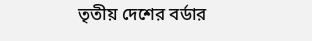তৃতীয় দেশের বর্ডার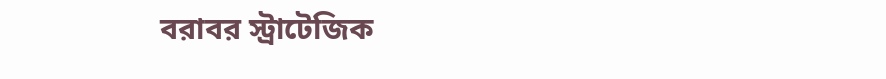বরাবর স্ট্রাটেজিক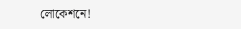লোকেশনে!